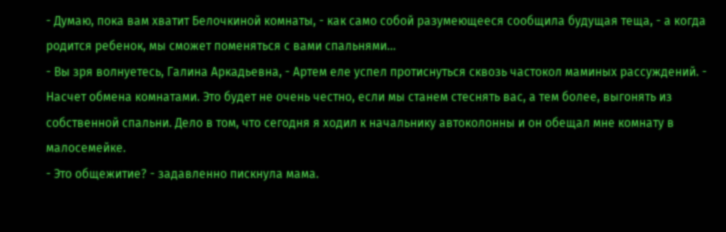- Думаю, пока вам хватит Белочкиной комнаты, - как само собой разумеющееся сообщила будущая теща, - а когда родится ребенок, мы сможет поменяться с вами спальнями...
- Вы зря волнуетесь, Галина Аркадьевна, - Артем еле успел протиснуться сквозь частокол маминых рассуждений. - Насчет обмена комнатами. Это будет не очень честно, если мы станем стеснять вас, а тем более, выгонять из собственной спальни. Дело в том, что сегодня я ходил к начальнику автоколонны и он обещал мне комнату в малосемейке.
- Это общежитие? - задавленно пискнула мама.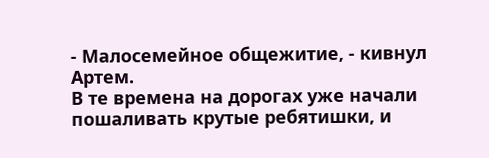- Малосемейное общежитие, - кивнул Артем.
В те времена на дорогах уже начали пошаливать крутые ребятишки, и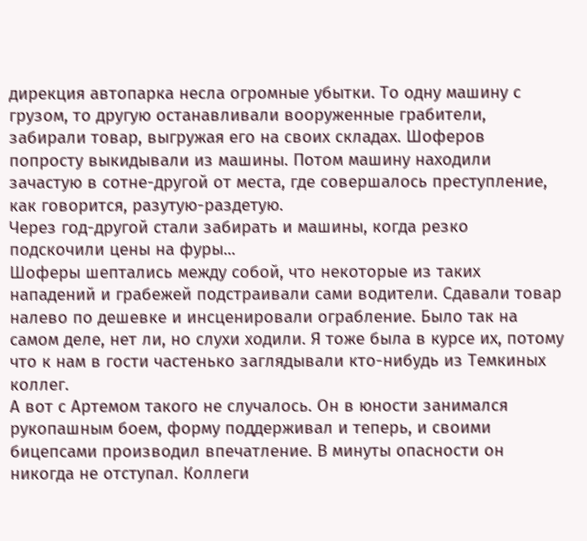дирекция автопарка несла огромные убытки. То одну машину с грузом, то другую останавливали вооруженные грабители, забирали товар, выгружая его на своих складах. Шоферов попросту выкидывали из машины. Потом машину находили зачастую в сотне-другой от места, где совершалось преступление, как говорится, разутую-раздетую.
Через год-другой стали забирать и машины, когда резко подскочили цены на фуры...
Шоферы шептались между собой, что некоторые из таких нападений и грабежей подстраивали сами водители. Сдавали товар налево по дешевке и инсценировали ограбление. Было так на самом деле, нет ли, но слухи ходили. Я тоже была в курсе их, потому что к нам в гости частенько заглядывали кто-нибудь из Темкиных коллег.
А вот с Артемом такого не случалось. Он в юности занимался рукопашным боем, форму поддерживал и теперь, и своими бицепсами производил впечатление. В минуты опасности он никогда не отступал. Коллеги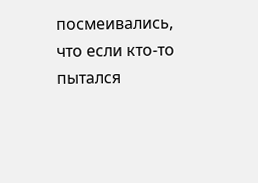посмеивались, что если кто-то пытался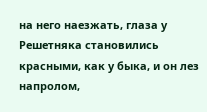на него наезжать, глаза у Решетняка становились красными, как у быка, и он лез напролом,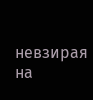невзирая на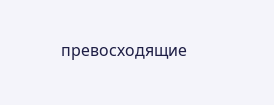превосходящие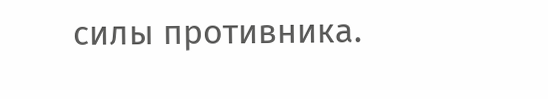силы противника.